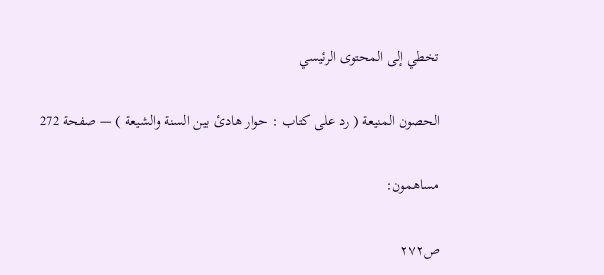تخطي إلى المحتوى الرئيسي

الحصون المنيعة ( رد على كتاب : حوار هادئ بين السنة والشيعة ) — صفحة 272

مساهمون:

ص٢٧٢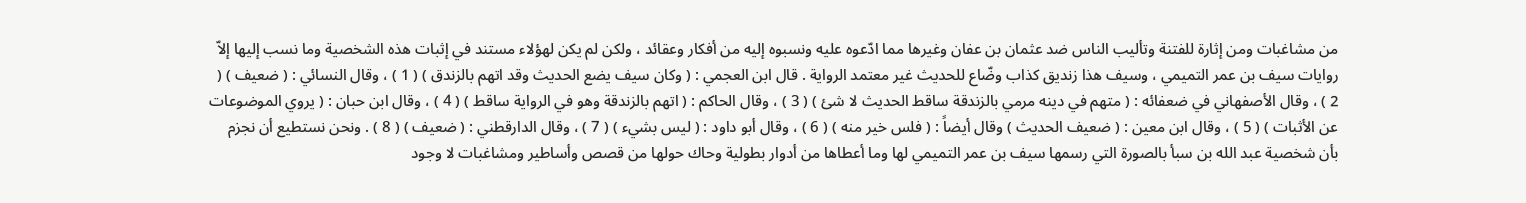من مشاغبات ومن إثارة للفتنة وتأليب الناس ضد عثمان بن عفان وغيرها مما ادّعوه عليه ونسبوه إليه من أفكار وعقائد ، ولكن لم يكن لهؤلاء مستند في إثبات هذه الشخصية وما نسب إليها إلاّ روايات سيف بن عمر التميمي ، وسيف هذا زنديق كذاب وضّاع للحديث غير معتمد الرواية . قال ابن العجمي : ( وكان سيف يضع الحديث وقد اتهم بالزندق ) ( 1 ) ، وقال النسائي : ( ضعيف ) ( 2 ) ، وقال الأصفهاني في ضعفائه : ( متهم في دينه مرمي بالزندقة ساقط الحديث لا شئ ) ( 3 ) ، وقال الحاكم : ( اتهم بالزندقة وهو في الرواية ساقط ) ( 4 ) ، وقال ابن حبان : ( يروي الموضوعات عن الأثبات ) ( 5 ) ، وقال ابن معين : ( ضعيف الحديث ) وقال أيضاً : ( فلس خير منه ) ( 6 ) ، وقال أبو داود : ( ليس بشيء ) ( 7 ) ، وقال الدارقطني : ( ضعيف ) ( 8 ) . ونحن نستطيع أن نجزم بأن شخصية عبد الله بن سبأ بالصورة التي رسمها سيف بن عمر التميمي لها وما أعطاها من أدوار بطولية وحاك حولها من قصص وأساطير ومشاغبات لا وجود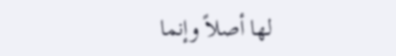لها أصلاً وإنما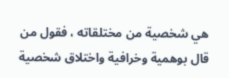هي شخصية من مختلقاته ، فقول من قال بوهمية وخرافية واختلاق شخصية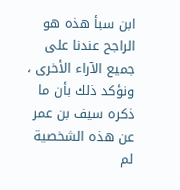ابن سبأ هذه هو الراجح عندنا على جميع الآراء الأخرى ، ونؤكد ذلك بأن ما ذكره سيف بن عمر عن هذه الشخصية لم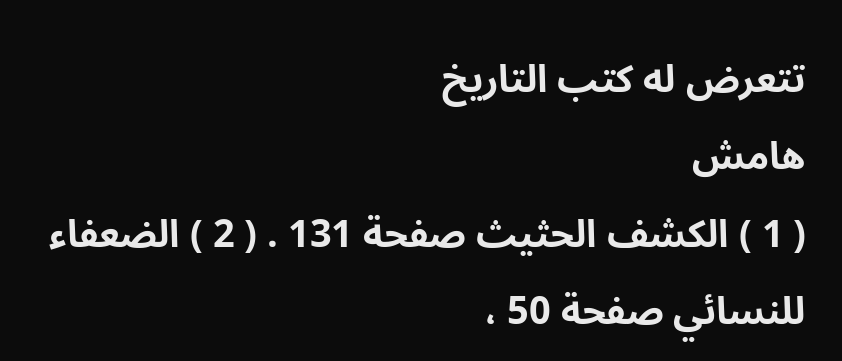تتعرض له كتب التاريخ
هامش
( 1 ) الكشف الحثيث صفحة 131 . ( 2 ) الضعفاء للنسائي صفحة 50 ،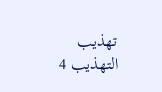تهذيب التهذيب 4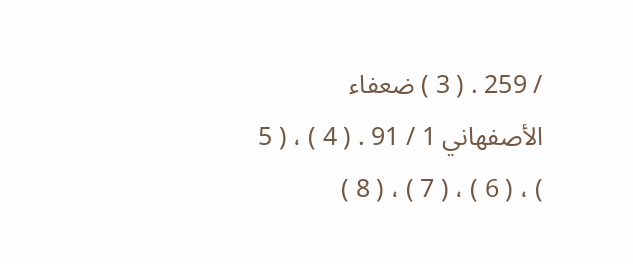/ 259 . ( 3 ) ضعفاء الأصفهاني 1 / 91 . ( 4 ) ، ( 5 ) ، ( 6 ) ، ( 7 ) ، ( 8 )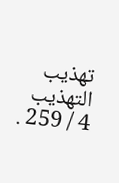تهذيب التهذيب 4 / 259 .